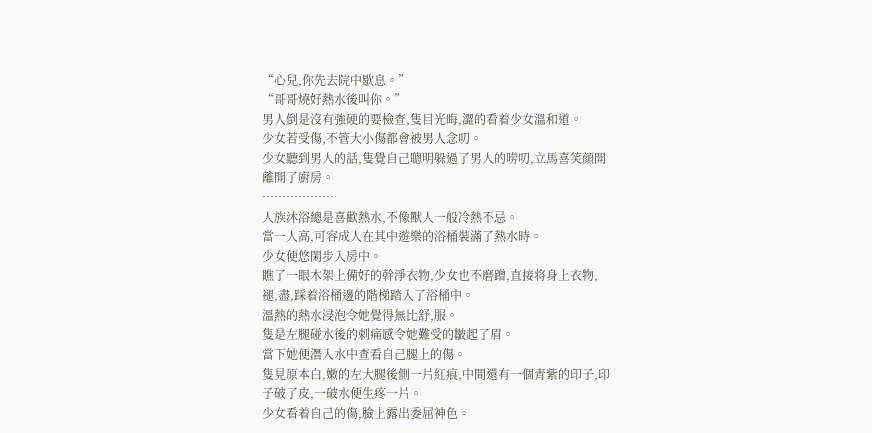“心兒,你先去院中歇息。”
“哥哥燒好熱水後叫你。”
男人倒是沒有強硬的要檢查,隻目光晦,澀的看着少女溫和道。
少女若受傷,不管大小傷都會被男人念叨。
少女聽到男人的話,隻覺自己聰明躲過了男人的唠叨,立馬喜笑顔開離開了廚房。
………………
人族沐浴總是喜歡熱水,不像獸人一般冷熱不忌。
當一人高,可容成人在其中遊樂的浴桶裝滿了熱水時。
少女便悠閑步入房中。
瞧了一眼木架上備好的幹淨衣物,少女也不磨蹭,直接将身上衣物,褪,盡,踩着浴桶邊的階梯踏入了浴桶中。
溫熱的熱水浸泡令她覺得無比舒,服。
隻是左腿碰水後的刺痛感令她難受的皺起了眉。
當下她便潛入水中查看自己腿上的傷。
隻見原本白,嫩的左大腿後側一片紅痕,中間還有一個青紫的印子,印子破了皮,一破水便生疼一片。
少女看着自己的傷,臉上露出委屈神色。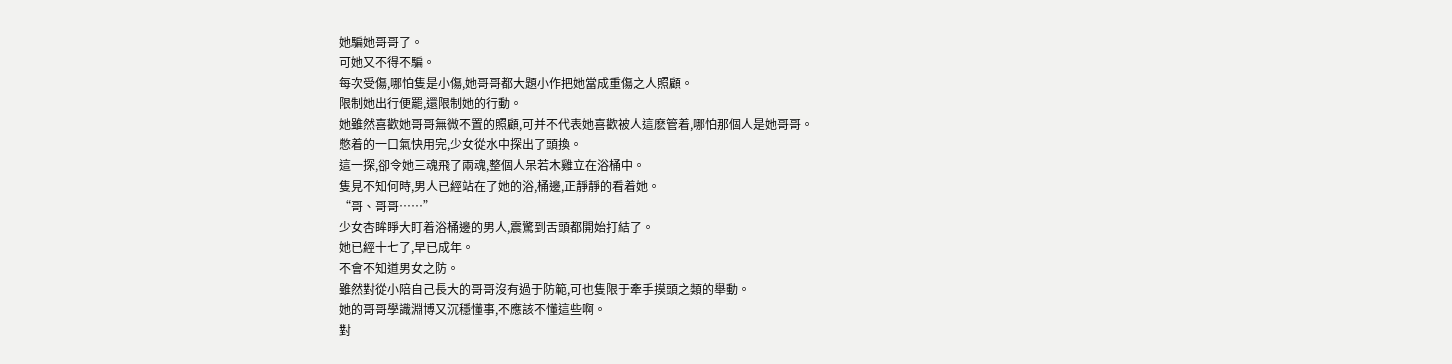她騙她哥哥了。
可她又不得不騙。
每次受傷,哪怕隻是小傷,她哥哥都大題小作把她當成重傷之人照顧。
限制她出行便罷,還限制她的行動。
她雖然喜歡她哥哥無微不置的照顧,可并不代表她喜歡被人這麽管着,哪怕那個人是她哥哥。
憋着的一口氣快用完,少女從水中探出了頭換。
這一探,卻令她三魂飛了兩魂,整個人呆若木雞立在浴桶中。
隻見不知何時,男人已經站在了她的浴,桶邊,正靜靜的看着她。
“哥、哥哥……”
少女杏眸睜大盯着浴桶邊的男人,震驚到舌頭都開始打結了。
她已經十七了,早已成年。
不會不知道男女之防。
雖然對從小陪自己長大的哥哥沒有過于防範,可也隻限于牽手摸頭之類的舉動。
她的哥哥學識淵博又沉穩懂事,不應該不懂這些啊。
對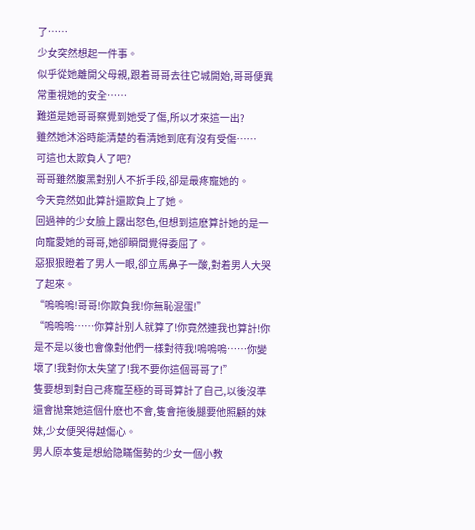了……
少女突然想起一件事。
似乎從她離開父母親,跟着哥哥去往它城開始,哥哥便異常重視她的安全……
難道是她哥哥察覺到她受了傷,所以才來這一出?
雖然她沐浴時能清楚的看清她到底有沒有受傷……
可這也太欺負人了吧?
哥哥雖然腹黑對别人不折手段,卻是最疼寵她的。
今天竟然如此算計還欺負上了她。
回過神的少女臉上露出怒色,但想到這麽算計她的是一向寵愛她的哥哥,她卻瞬間覺得委屈了。
惡狠狠瞪着了男人一眼,卻立馬鼻子一酸,對着男人大哭了起來。
“嗚嗚嗚!哥哥!你欺負我!你無恥混蛋!”
“嗚嗚嗚……你算計别人就算了!你竟然連我也算計!你是不是以後也會像對他們一樣對待我!嗚嗚嗚……你變壞了!我對你太失望了!我不要你這個哥哥了!”
隻要想到對自己疼寵至極的哥哥算計了自己,以後沒準還會抛棄她這個什麽也不會,隻會拖後腿要他照顧的妹妹,少女便哭得越傷心。
男人原本隻是想給隐瞞傷勢的少女一個小教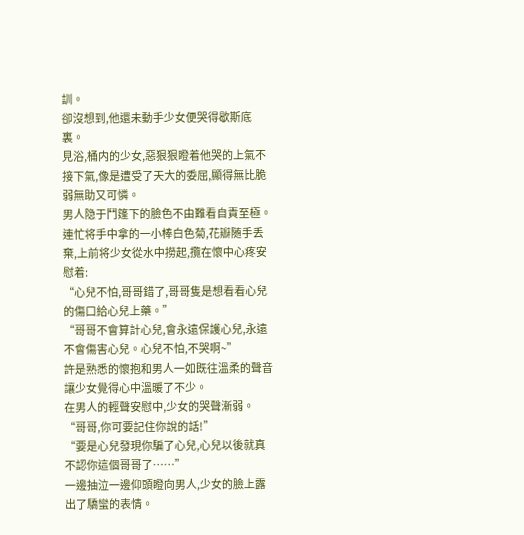訓。
卻沒想到,他還未動手少女便哭得歇斯底裏。
見浴,桶内的少女,惡狠狠瞪着他哭的上氣不接下氣,像是遭受了天大的委屈,顯得無比脆弱無助又可憐。
男人隐于鬥篷下的臉色不由難看自責至極。
連忙将手中拿的一小棒白色菊,花瓣随手丢棄,上前将少女從水中撈起,攬在懷中心疼安慰着:
“心兒不怕,哥哥錯了,哥哥隻是想看看心兒的傷口給心兒上藥。”
“哥哥不會算計心兒,會永遠保護心兒,永遠不會傷害心兒。心兒不怕,不哭啊~”
許是熟悉的懷抱和男人一如既往溫柔的聲音讓少女覺得心中溫暖了不少。
在男人的輕聲安慰中,少女的哭聲漸弱。
“哥哥,你可要記住你說的話!”
“要是心兒發現你騙了心兒,心兒以後就真不認你這個哥哥了……”
一邊抽泣一邊仰頭瞪向男人,少女的臉上露出了驕蠻的表情。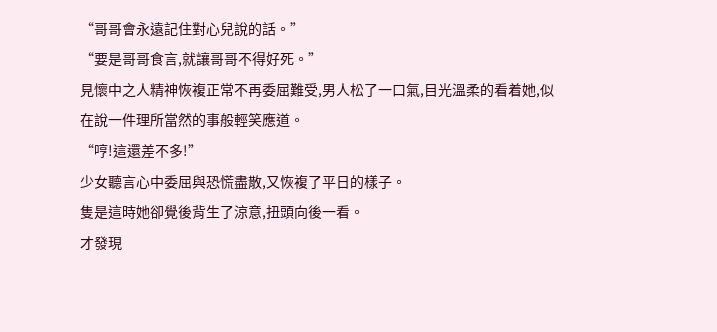“哥哥會永遠記住對心兒說的話。”
“要是哥哥食言,就讓哥哥不得好死。”
見懷中之人精神恢複正常不再委屈難受,男人松了一口氣,目光溫柔的看着她,似在說一件理所當然的事般輕笑應道。
“哼!這還差不多!”
少女聽言心中委屈與恐慌盡散,又恢複了平日的樣子。
隻是這時她卻覺後背生了涼意,扭頭向後一看。
才發現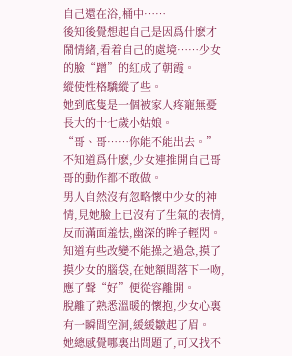自己還在浴,桶中……
後知後覺想起自己是因爲什麽才鬧情緒,看着自己的處境……少女的臉“蹭”的紅成了朝霞。
縱使性格驕縱了些。
她到底隻是一個被家人疼寵無憂長大的十七歲小姑娘。
“哥、哥……你能不能出去。”
不知道爲什麽,少女連推開自己哥哥的動作都不敢做。
男人自然沒有忽略懷中少女的神情,見她臉上已沒有了生氣的表情,反而滿面羞怯,幽深的眸子輕閃。
知道有些改變不能操之過急,摸了摸少女的腦袋,在她額間落下一吻,應了聲“好”便從容離開。
脫離了熟悉溫暖的懷抱,少女心裏有一瞬間空洞,緩緩皺起了眉。
她總感覺哪裏出問題了,可又找不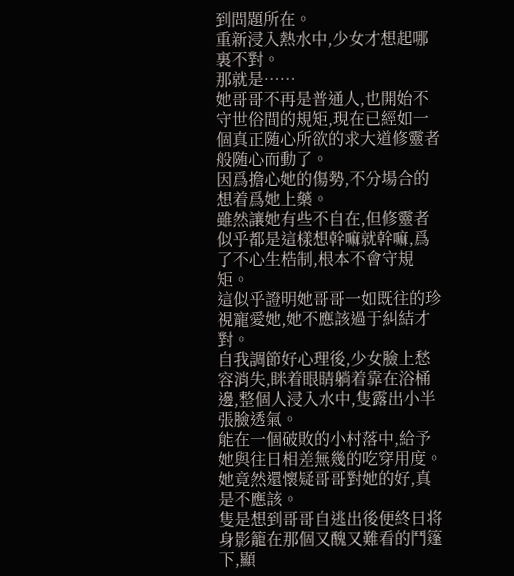到問題所在。
重新浸入熱水中,少女才想起哪裏不對。
那就是……
她哥哥不再是普通人,也開始不守世俗間的規矩,現在已經如一個真正随心所欲的求大道修靈者般随心而動了。
因爲擔心她的傷勢,不分場合的想着爲她上藥。
雖然讓她有些不自在,但修靈者似乎都是這樣想幹嘛就幹嘛,爲了不心生梏制,根本不會守規矩。
這似乎證明她哥哥一如既往的珍視寵愛她,她不應該過于糾結才對。
自我調節好心理後,少女臉上愁容消失,眯着眼睛躺着靠在浴桶邊,整個人浸入水中,隻露出小半張臉透氣。
能在一個破敗的小村落中,給予她與往日相差無幾的吃穿用度。
她竟然還懷疑哥哥對她的好,真是不應該。
隻是想到哥哥自逃出後便終日将身影籠在那個又醜又難看的鬥篷下,顯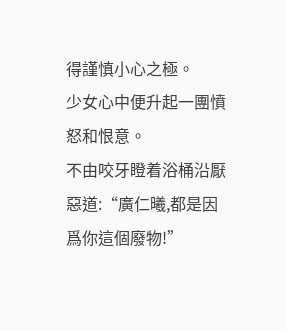得謹慎小心之極。
少女心中便升起一團憤怒和恨意。
不由咬牙瞪着浴桶沿厭惡道:“廣仁曦,都是因爲你這個廢物!”